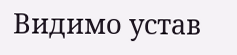Видимо устав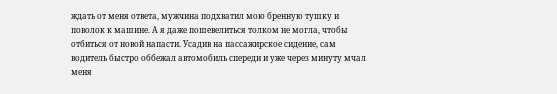ждать от меня ответа, мужчина подхватил мою бренную тушку и поволок к машине. А я даже пошевелиться толком не могла, чтобы отбиться от новой напасти. Усадив на пассажирское сидение, сам водитель быстро оббежал автомобиль спереди и уже через минуту мчал меня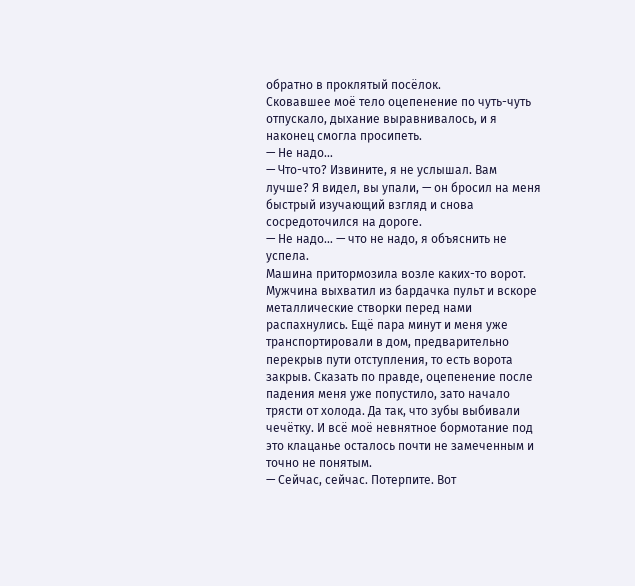обратно в проклятый посёлок.
Сковавшее моё тело оцепенение по чуть-чуть отпускало, дыхание выравнивалось, и я наконец смогла просипеть.
— Не надо…
— Что-что? Извините, я не услышал. Вам лучше? Я видел, вы упали, — он бросил на меня быстрый изучающий взгляд и снова сосредоточился на дороге.
— Не надо… — что не надо, я объяснить не успела.
Машина притормозила возле каких-то ворот. Мужчина выхватил из бардачка пульт и вскоре металлические створки перед нами распахнулись. Ещё пара минут и меня уже транспортировали в дом, предварительно перекрыв пути отступления, то есть ворота закрыв. Сказать по правде, оцепенение после падения меня уже попустило, зато начало трясти от холода. Да так, что зубы выбивали чечётку. И всё моё невнятное бормотание под это клацанье осталось почти не замеченным и точно не понятым.
— Сейчас, сейчас. Потерпите. Вот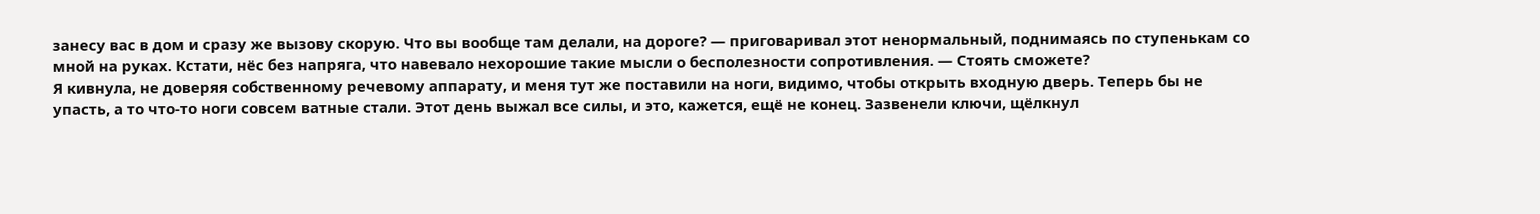занесу вас в дом и сразу же вызову скорую. Что вы вообще там делали, на дороге? — приговаривал этот ненормальный, поднимаясь по ступенькам со мной на руках. Кстати, нёс без напряга, что навевало нехорошие такие мысли о бесполезности сопротивления. — Стоять сможете?
Я кивнула, не доверяя собственному речевому аппарату, и меня тут же поставили на ноги, видимо, чтобы открыть входную дверь. Теперь бы не упасть, а то что-то ноги совсем ватные стали. Этот день выжал все силы, и это, кажется, ещё не конец. Зазвенели ключи, щёлкнул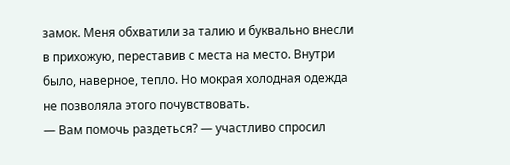замок. Меня обхватили за талию и буквально внесли в прихожую, переставив с места на место. Внутри было, наверное, тепло. Но мокрая холодная одежда не позволяла этого почувствовать.
— Вам помочь раздеться? — участливо спросил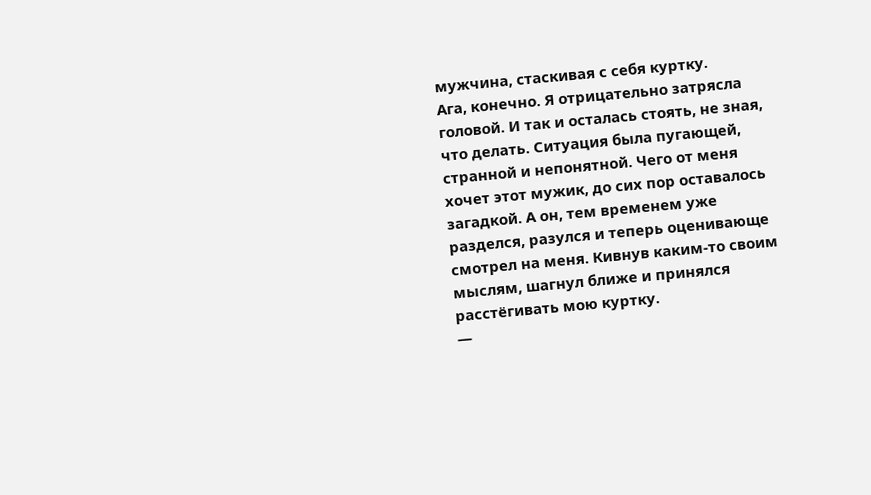мужчина, стаскивая с себя куртку.
Ага, конечно. Я отрицательно затрясла головой. И так и осталась стоять, не зная, что делать. Ситуация была пугающей, странной и непонятной. Чего от меня хочет этот мужик, до сих пор оставалось загадкой. А он, тем временем уже разделся, разулся и теперь оценивающе смотрел на меня. Кивнув каким-то своим мыслям, шагнул ближе и принялся расстёгивать мою куртку.
—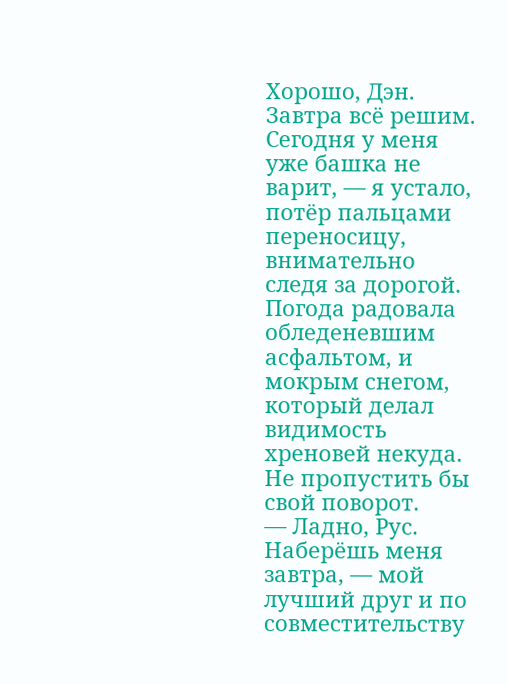Хорошо, Дэн. Завтра всё решим. Сегодня у меня уже башка не варит, — я устало, потёр пальцами переносицу, внимательно следя за дорогой. Погода радовала обледеневшим асфальтом, и мокрым снегом, который делал видимость хреновей некуда. Не пропустить бы свой поворот.
— Ладно, Рус. Наберёшь меня завтра, — мой лучший друг и по совместительству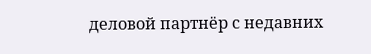деловой партнёр с недавних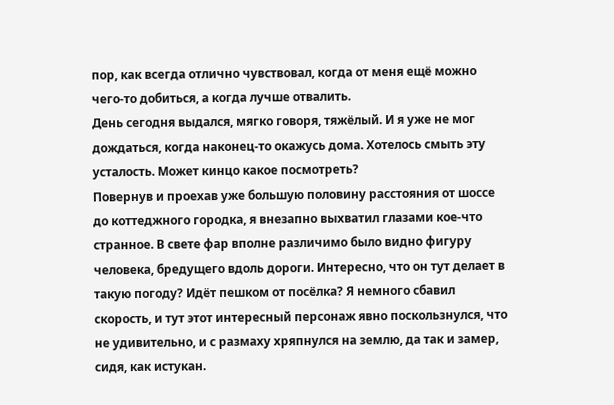пор, как всегда отлично чувствовал, когда от меня ещё можно чего-то добиться, а когда лучше отвалить.
День сегодня выдался, мягко говоря, тяжёлый. И я уже не мог дождаться, когда наконец-то окажусь дома. Хотелось смыть эту усталость. Может кинцо какое посмотреть?
Повернув и проехав уже большую половину расстояния от шоссе до коттеджного городка, я внезапно выхватил глазами кое-что странное. В свете фар вполне различимо было видно фигуру человека, бредущего вдоль дороги. Интересно, что он тут делает в такую погоду? Идёт пешком от посёлка? Я немного сбавил скорость, и тут этот интересный персонаж явно поскользнулся, что не удивительно, и с размаху хряпнулся на землю, да так и замер, сидя, как истукан.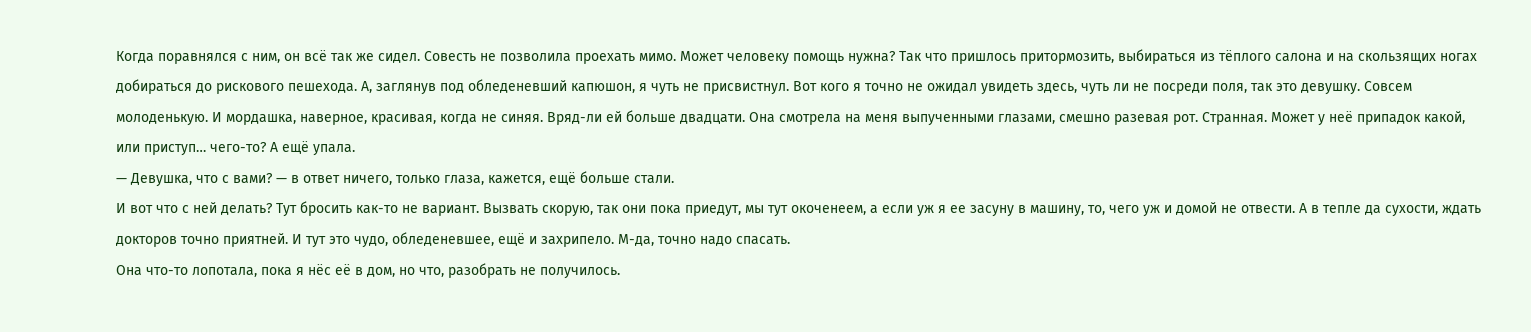Когда поравнялся с ним, он всё так же сидел. Совесть не позволила проехать мимо. Может человеку помощь нужна? Так что пришлось притормозить, выбираться из тёплого салона и на скользящих ногах добираться до рискового пешехода. А, заглянув под обледеневший капюшон, я чуть не присвистнул. Вот кого я точно не ожидал увидеть здесь, чуть ли не посреди поля, так это девушку. Совсем молоденькую. И мордашка, наверное, красивая, когда не синяя. Вряд-ли ей больше двадцати. Она смотрела на меня выпученными глазами, смешно разевая рот. Странная. Может у неё припадок какой, или приступ… чего-то? А ещё упала.
— Девушка, что с вами? — в ответ ничего, только глаза, кажется, ещё больше стали.
И вот что с ней делать? Тут бросить как-то не вариант. Вызвать скорую, так они пока приедут, мы тут окоченеем, а если уж я ее засуну в машину, то, чего уж и домой не отвести. А в тепле да сухости, ждать докторов точно приятней. И тут это чудо, обледеневшее, ещё и захрипело. М-да, точно надо спасать.
Она что-то лопотала, пока я нёс её в дом, но что, разобрать не получилось.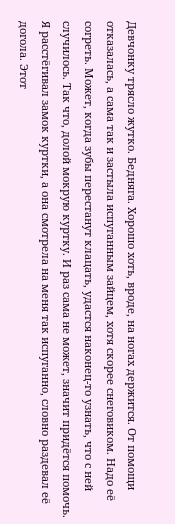Девчонку трясло жутко. Бедняга. Хорошо хоть, вроде, на ногах держится. От помощи отказалась, а сама так и застыла испуганным зайцем, хотя скорее снеговиком. Надо её согреть. Может, когда зубы перестанут клацать, удастся наконец-то узнать, что с ней случилось. Так что, долой мокрую куртку. И раз сама не может, значит придётся помочь.
Я расстёгивал замок куртки, а она смотрела на меня так испуганно, словно раздевал её догола. Этот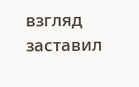взгляд заставил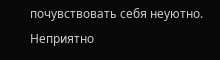почувствовать себя неуютно. Неприятно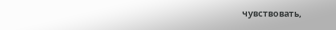чувствовать,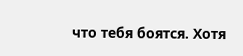что тебя боятся. Хотя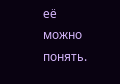её можно понять.